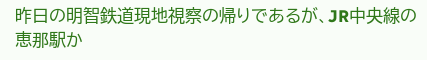昨日の明智鉄道現地視察の帰りであるが、JR中央線の恵那駅か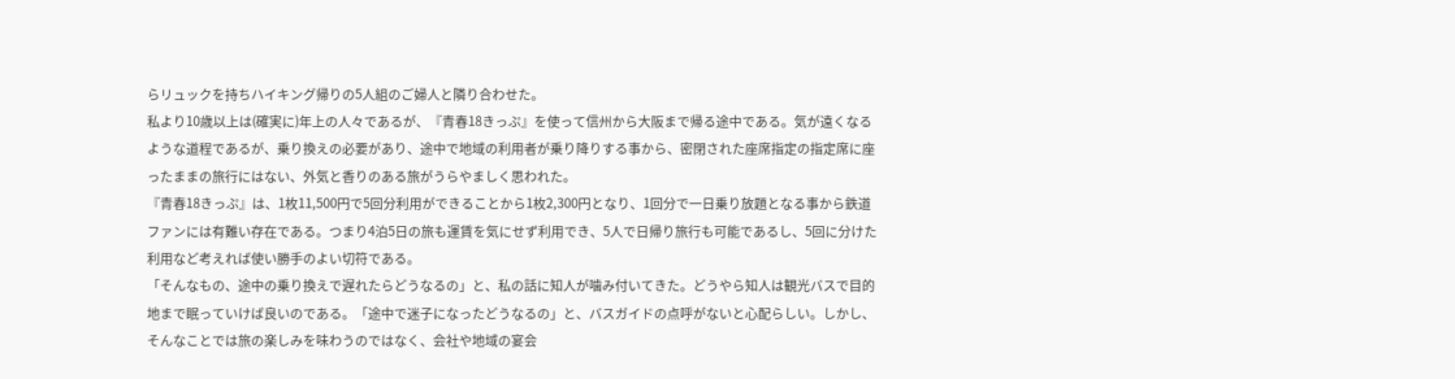らリュックを持ちハイキング帰りの5人組のご婦人と隣り合わせた。
私より10歳以上は(確実に)年上の人々であるが、『青春18きっぷ』を使って信州から大阪まで帰る途中である。気が遠くなるような道程であるが、乗り換えの必要があり、途中で地域の利用者が乗り降りする事から、密閉された座席指定の指定席に座ったままの旅行にはない、外気と香りのある旅がうらやましく思われた。
『青春18きっぷ』は、1枚11,500円で5回分利用ができることから1枚2,300円となり、1回分で一日乗り放題となる事から鉄道ファンには有難い存在である。つまり4泊5日の旅も運賃を気にせず利用でき、5人で日帰り旅行も可能であるし、5回に分けた利用など考えれば使い勝手のよい切符である。
「そんなもの、途中の乗り換えで遅れたらどうなるの」と、私の話に知人が噛み付いてきた。どうやら知人は観光バスで目的地まで眠っていけば良いのである。「途中で迷子になったどうなるの」と、バスガイドの点呼がないと心配らしい。しかし、そんなことでは旅の楽しみを味わうのではなく、会社や地域の宴会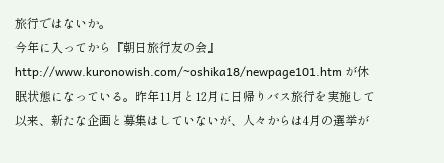旅行ではないか。
今年に入ってから『朝日旅行友の会』http://www.kuronowish.com/~oshika18/newpage101.htm が休眠状態になっている。昨年11月と12月に日帰りバス旅行を実施して以来、新たな企画と募集はしていないが、人々からは4月の選挙が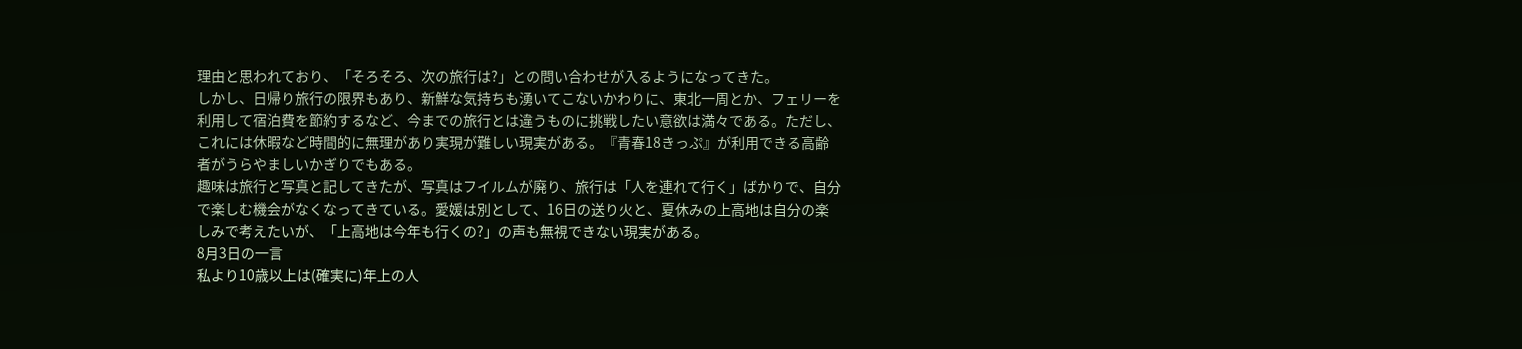理由と思われており、「そろそろ、次の旅行は?」との問い合わせが入るようになってきた。
しかし、日帰り旅行の限界もあり、新鮮な気持ちも湧いてこないかわりに、東北一周とか、フェリーを利用して宿泊費を節約するなど、今までの旅行とは違うものに挑戦したい意欲は満々である。ただし、これには休暇など時間的に無理があり実現が難しい現実がある。『青春18きっぷ』が利用できる高齢者がうらやましいかぎりでもある。
趣味は旅行と写真と記してきたが、写真はフイルムが廃り、旅行は「人を連れて行く」ばかりで、自分で楽しむ機会がなくなってきている。愛媛は別として、16日の送り火と、夏休みの上高地は自分の楽しみで考えたいが、「上高地は今年も行くの?」の声も無視できない現実がある。
8月3日の一言
私より10歳以上は(確実に)年上の人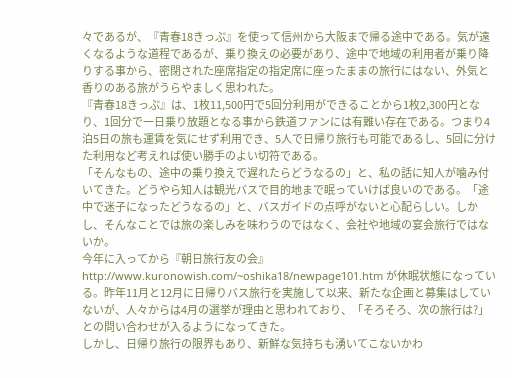々であるが、『青春18きっぷ』を使って信州から大阪まで帰る途中である。気が遠くなるような道程であるが、乗り換えの必要があり、途中で地域の利用者が乗り降りする事から、密閉された座席指定の指定席に座ったままの旅行にはない、外気と香りのある旅がうらやましく思われた。
『青春18きっぷ』は、1枚11,500円で5回分利用ができることから1枚2,300円となり、1回分で一日乗り放題となる事から鉄道ファンには有難い存在である。つまり4泊5日の旅も運賃を気にせず利用でき、5人で日帰り旅行も可能であるし、5回に分けた利用など考えれば使い勝手のよい切符である。
「そんなもの、途中の乗り換えで遅れたらどうなるの」と、私の話に知人が噛み付いてきた。どうやら知人は観光バスで目的地まで眠っていけば良いのである。「途中で迷子になったどうなるの」と、バスガイドの点呼がないと心配らしい。しかし、そんなことでは旅の楽しみを味わうのではなく、会社や地域の宴会旅行ではないか。
今年に入ってから『朝日旅行友の会』http://www.kuronowish.com/~oshika18/newpage101.htm が休眠状態になっている。昨年11月と12月に日帰りバス旅行を実施して以来、新たな企画と募集はしていないが、人々からは4月の選挙が理由と思われており、「そろそろ、次の旅行は?」との問い合わせが入るようになってきた。
しかし、日帰り旅行の限界もあり、新鮮な気持ちも湧いてこないかわ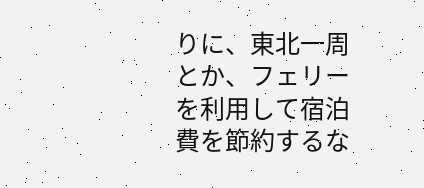りに、東北一周とか、フェリーを利用して宿泊費を節約するな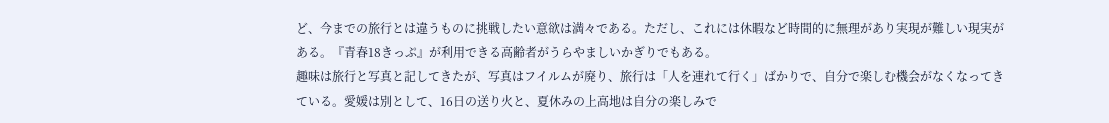ど、今までの旅行とは違うものに挑戦したい意欲は満々である。ただし、これには休暇など時間的に無理があり実現が難しい現実がある。『青春18きっぷ』が利用できる高齢者がうらやましいかぎりでもある。
趣味は旅行と写真と記してきたが、写真はフイルムが廃り、旅行は「人を連れて行く」ばかりで、自分で楽しむ機会がなくなってきている。愛媛は別として、16日の送り火と、夏休みの上高地は自分の楽しみで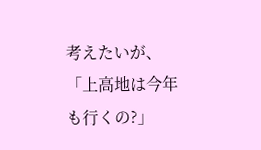考えたいが、「上高地は今年も行くの?」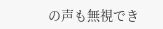の声も無視でき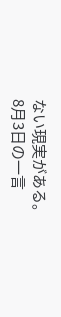ない現実がある。
8月3日の一言